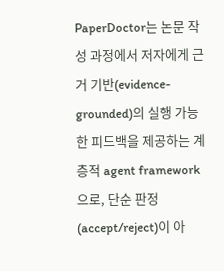PaperDoctor는 논문 작성 과정에서 저자에게 근거 기반(evidence-grounded)의 실행 가능한 피드백을 제공하는 계층적 agent framework으로, 단순 판정(accept/reject)이 아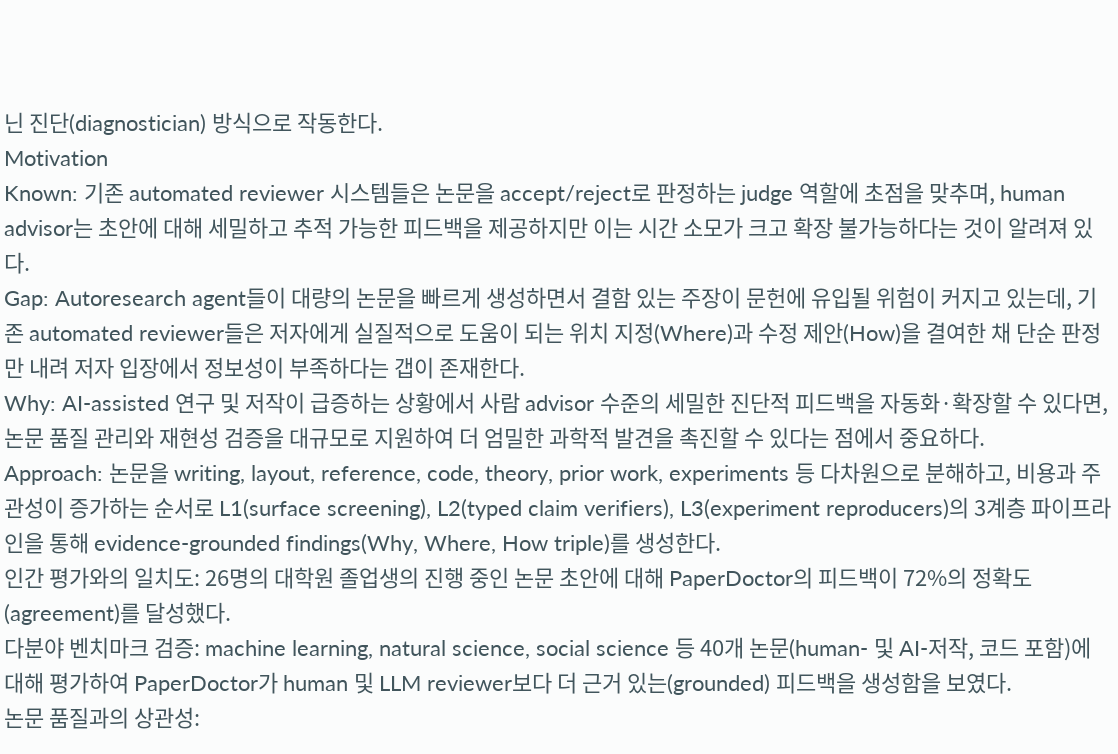닌 진단(diagnostician) 방식으로 작동한다.
Motivation
Known: 기존 automated reviewer 시스템들은 논문을 accept/reject로 판정하는 judge 역할에 초점을 맞추며, human advisor는 초안에 대해 세밀하고 추적 가능한 피드백을 제공하지만 이는 시간 소모가 크고 확장 불가능하다는 것이 알려져 있다.
Gap: Autoresearch agent들이 대량의 논문을 빠르게 생성하면서 결함 있는 주장이 문헌에 유입될 위험이 커지고 있는데, 기존 automated reviewer들은 저자에게 실질적으로 도움이 되는 위치 지정(Where)과 수정 제안(How)을 결여한 채 단순 판정만 내려 저자 입장에서 정보성이 부족하다는 갭이 존재한다.
Why: AI-assisted 연구 및 저작이 급증하는 상황에서 사람 advisor 수준의 세밀한 진단적 피드백을 자동화·확장할 수 있다면, 논문 품질 관리와 재현성 검증을 대규모로 지원하여 더 엄밀한 과학적 발견을 촉진할 수 있다는 점에서 중요하다.
Approach: 논문을 writing, layout, reference, code, theory, prior work, experiments 등 다차원으로 분해하고, 비용과 주관성이 증가하는 순서로 L1(surface screening), L2(typed claim verifiers), L3(experiment reproducers)의 3계층 파이프라인을 통해 evidence-grounded findings(Why, Where, How triple)를 생성한다.
인간 평가와의 일치도: 26명의 대학원 졸업생의 진행 중인 논문 초안에 대해 PaperDoctor의 피드백이 72%의 정확도(agreement)를 달성했다.
다분야 벤치마크 검증: machine learning, natural science, social science 등 40개 논문(human- 및 AI-저작, 코드 포함)에 대해 평가하여 PaperDoctor가 human 및 LLM reviewer보다 더 근거 있는(grounded) 피드백을 생성함을 보였다.
논문 품질과의 상관성: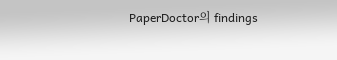PaperDoctor의 findings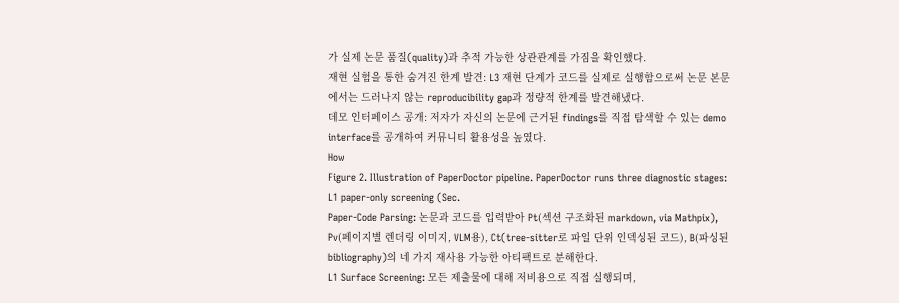가 실제 논문 품질(quality)과 추적 가능한 상관관계를 가짐을 확인했다.
재현 실험을 통한 숨겨진 한계 발견: L3 재현 단계가 코드를 실제로 실행함으로써 논문 본문에서는 드러나지 않는 reproducibility gap과 정량적 한계를 발견해냈다.
데모 인터페이스 공개: 저자가 자신의 논문에 근거된 findings를 직접 탐색할 수 있는 demo interface를 공개하여 커뮤니티 활용성을 높였다.
How
Figure 2. Illustration of PaperDoctor pipeline. PaperDoctor runs three diagnostic stages: L1 paper-only screening (Sec.
Paper-Code Parsing: 논문과 코드를 입력받아 Pt(섹션 구조화된 markdown, via Mathpix), Pv(페이지별 렌더링 이미지, VLM용), Ct(tree-sitter로 파일 단위 인덱싱된 코드), B(파싱된 bibliography)의 네 가지 재사용 가능한 아티팩트로 분해한다.
L1 Surface Screening: 모든 제출물에 대해 저비용으로 직접 실행되며,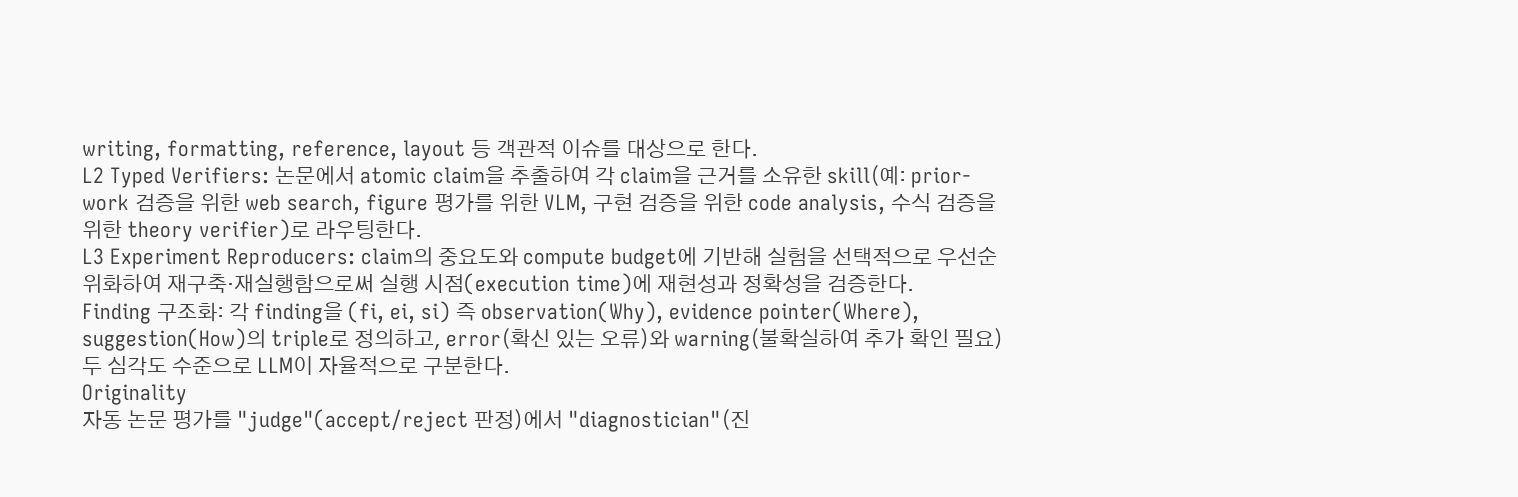writing, formatting, reference, layout 등 객관적 이슈를 대상으로 한다.
L2 Typed Verifiers: 논문에서 atomic claim을 추출하여 각 claim을 근거를 소유한 skill(예: prior-work 검증을 위한 web search, figure 평가를 위한 VLM, 구현 검증을 위한 code analysis, 수식 검증을 위한 theory verifier)로 라우팅한다.
L3 Experiment Reproducers: claim의 중요도와 compute budget에 기반해 실험을 선택적으로 우선순위화하여 재구축·재실행함으로써 실행 시점(execution time)에 재현성과 정확성을 검증한다.
Finding 구조화: 각 finding을 (fi, ei, si) 즉 observation(Why), evidence pointer(Where), suggestion(How)의 triple로 정의하고, error(확신 있는 오류)와 warning(불확실하여 추가 확인 필요) 두 심각도 수준으로 LLM이 자율적으로 구분한다.
Originality
자동 논문 평가를 "judge"(accept/reject 판정)에서 "diagnostician"(진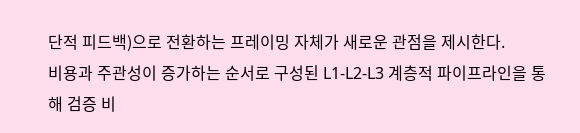단적 피드백)으로 전환하는 프레이밍 자체가 새로운 관점을 제시한다.
비용과 주관성이 증가하는 순서로 구성된 L1-L2-L3 계층적 파이프라인을 통해 검증 비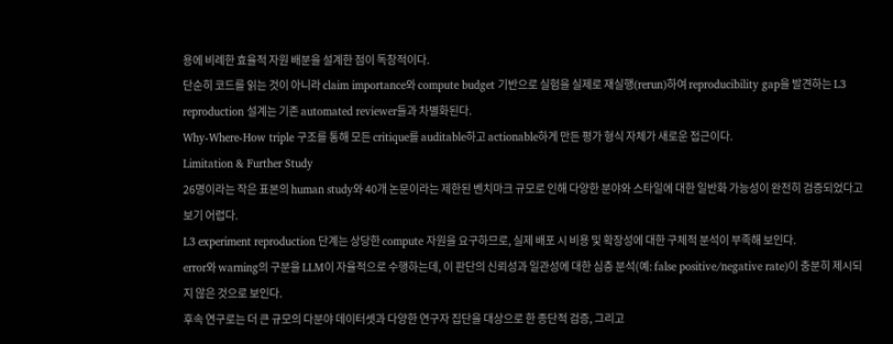용에 비례한 효율적 자원 배분을 설계한 점이 독창적이다.
단순히 코드를 읽는 것이 아니라 claim importance와 compute budget 기반으로 실험을 실제로 재실행(rerun)하여 reproducibility gap을 발견하는 L3 reproduction 설계는 기존 automated reviewer들과 차별화된다.
Why-Where-How triple 구조를 통해 모든 critique를 auditable하고 actionable하게 만든 평가 형식 자체가 새로운 접근이다.
Limitation & Further Study
26명이라는 작은 표본의 human study와 40개 논문이라는 제한된 벤치마크 규모로 인해 다양한 분야와 스타일에 대한 일반화 가능성이 완전히 검증되었다고 보기 어렵다.
L3 experiment reproduction 단계는 상당한 compute 자원을 요구하므로, 실제 배포 시 비용 및 확장성에 대한 구체적 분석이 부족해 보인다.
error와 warning의 구분을 LLM이 자율적으로 수행하는데, 이 판단의 신뢰성과 일관성에 대한 심층 분석(예: false positive/negative rate)이 충분히 제시되지 않은 것으로 보인다.
후속 연구로는 더 큰 규모의 다분야 데이터셋과 다양한 연구자 집단을 대상으로 한 종단적 검증, 그리고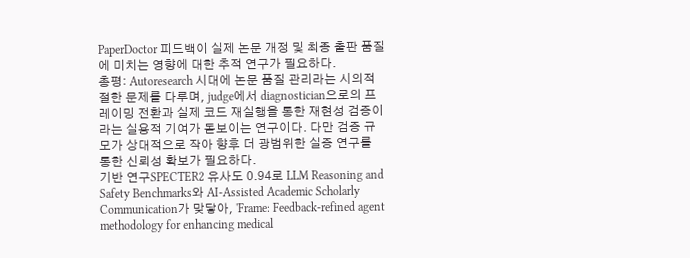PaperDoctor 피드백이 실제 논문 개정 및 최종 출판 품질에 미치는 영향에 대한 추적 연구가 필요하다.
총평: Autoresearch 시대에 논문 품질 관리라는 시의적절한 문제를 다루며, judge에서 diagnostician으로의 프레이밍 전환과 실제 코드 재실행을 통한 재현성 검증이라는 실용적 기여가 돋보이는 연구이다. 다만 검증 규모가 상대적으로 작아 향후 더 광범위한 실증 연구를 통한 신뢰성 확보가 필요하다.
기반 연구SPECTER2 유사도 0.94로 LLM Reasoning and Safety Benchmarks와 AI-Assisted Academic Scholarly Communication가 맞닿아, 'Frame: Feedback-refined agent methodology for enhancing medical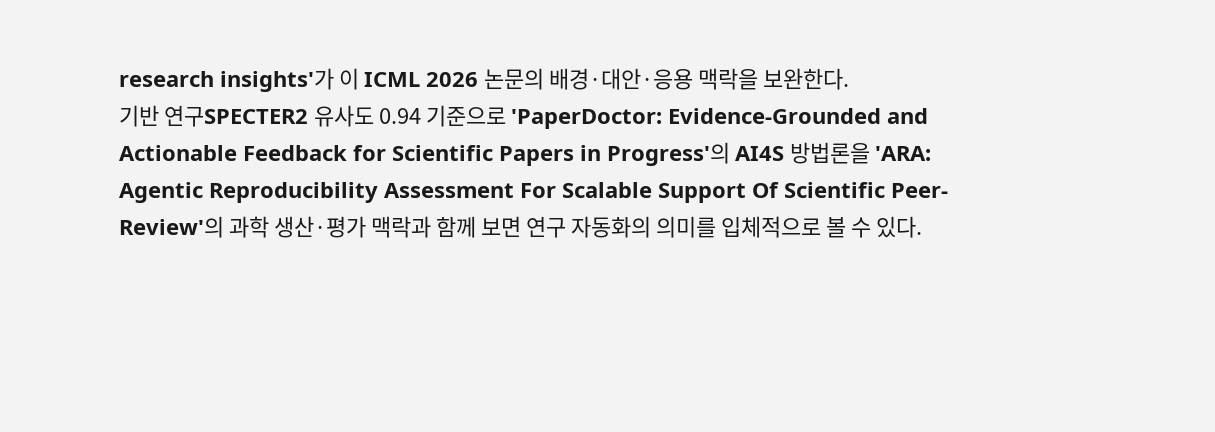research insights'가 이 ICML 2026 논문의 배경·대안·응용 맥락을 보완한다.
기반 연구SPECTER2 유사도 0.94 기준으로 'PaperDoctor: Evidence-Grounded and Actionable Feedback for Scientific Papers in Progress'의 AI4S 방법론을 'ARA: Agentic Reproducibility Assessment For Scalable Support Of Scientific Peer-Review'의 과학 생산·평가 맥락과 함께 보면 연구 자동화의 의미를 입체적으로 볼 수 있다.